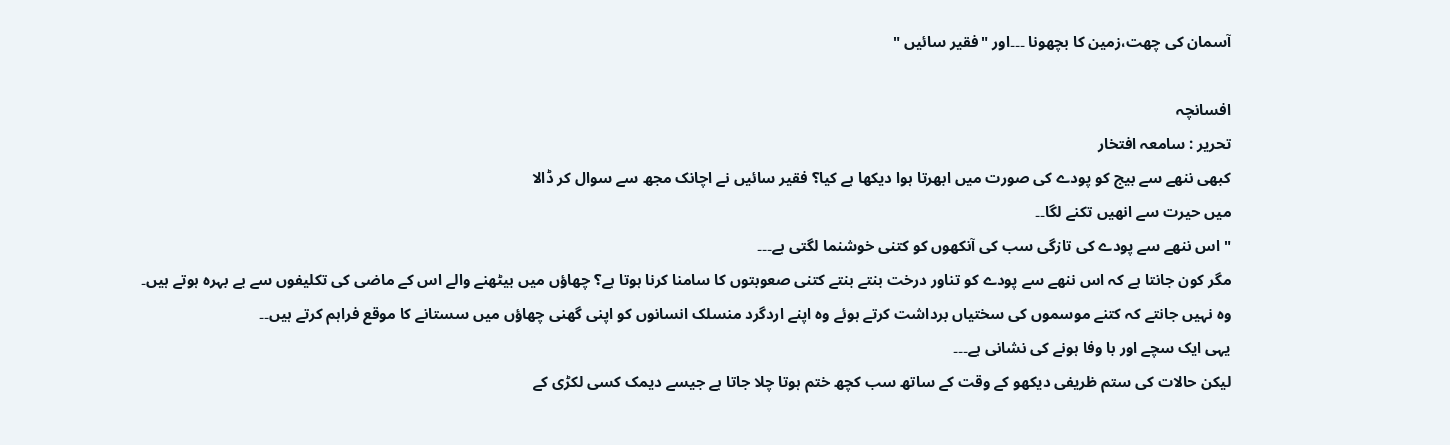آسمان کی چھت،زمین کا بچھونا ۔۔۔اور "فقیر سائیں "

افسانچہ
تحریر : سامعہ افتخار
کبھی ننھے سے بیج کو پودے کی صورت میں ابھرتا ہوا دیکھا ہے کیا؟ فقیر سائیں نے اچانک مجھ سے سوال کر ڈالا
میں حیرت سے انھیں تکنے لگا۔۔
"اس ننھے سے پودے کی تازگی سب کی آنکھوں کو کتنی خوشنما لگتی ہے۔۔۔
مگر کون جانتا ہے کہ اس ننھے سے پودے کو تناور درخت بنتے بنتے کتنی صعوبتوں کا سامنا کرنا ہوتا ہے؟ چھاؤں میں بیٹھنے والے اس کے ماضی کی تکلیفوں سے بے بہرہ ہوتے ہیں۔
وہ نہیں جانتے کہ کتنے موسموں کی سختیاں برداشت کرتے ہوئے وہ اپنے اردگرد منسلک انسانوں کو اپنی گھنی چھاؤں میں سستانے کا موقع فراہم کرتے ہیں۔۔
یہی ایک سچے اور با وفا ہونے کی نشانی ہے۔۔۔
لیکن حالات کی ستم ظریفی دیکھو کے وقت کے ساتھ سب کچھ ختم ہوتا چلا جاتا ہے جیسے دیمک کسی لکڑی کے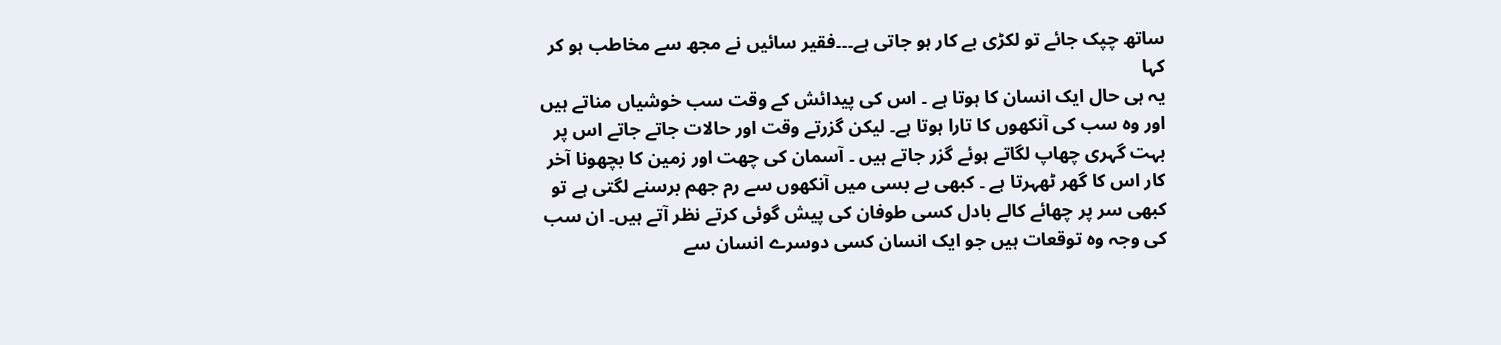ساتھ چپک جائے تو لکڑی بے کار ہو جاتی ہے۔۔۔فقیر سائیں نے مجھ سے مخاطب ہو کر کہا
یہ ہی حال ایک انسان کا ہوتا ہے ۔ اس کی پیدائش کے وقت سب خوشیاں مناتے ہیں اور وہ سب کی آنکھوں کا تارا ہوتا ہے۔ لیکن گزرتے وقت اور حالات جاتے جاتے اس پر بہت گہری چھاپ لگاتے ہوئے گزر جاتے ہیں ۔ آسمان کی چھت اور زمین کا بچھونا آخر کار اس کا گھر ٹھہرتا ہے ۔ کبھی بے بسی میں آنکھوں سے رم جھم برسنے لگتی ہے تو کبھی سر پر چھائے کالے بادل کسی طوفان کی پیش گوئی کرتے نظر آتے ہیں۔ ان سب کی وجہ وہ توقعات ہیں جو ایک انسان کسی دوسرے انسان سے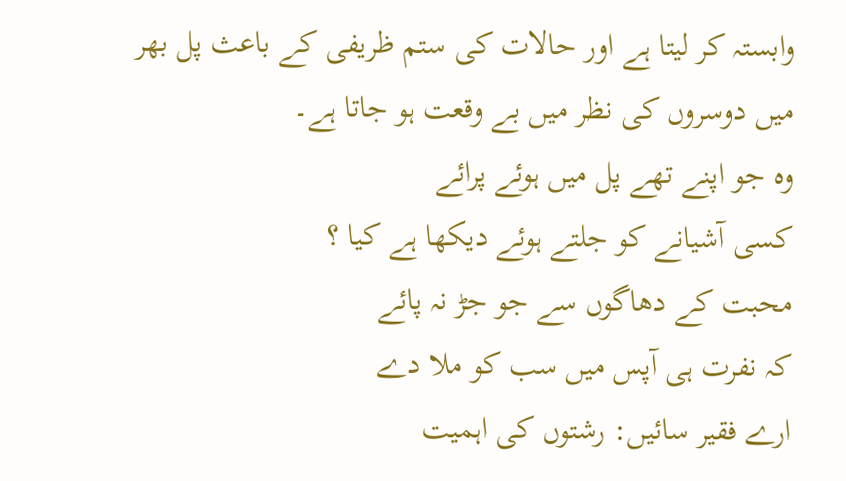وابستہ کر لیتا ہے اور حالات کی ستم ظریفی کے باعث پل بھر میں دوسروں کی نظر میں بے وقعت ہو جاتا ہے۔
وہ جو اپنے تھے پل میں ہوئے پرائے
کسی آشیانے کو جلتے ہوئے دیکھا ہے کیا ؟
محبت کے دھاگوں سے جو جڑ نہ پائے
کہ نفرت ہی آپس میں سب کو ملا دے
ارے فقیر سائیں: رشتوں کی اہمیت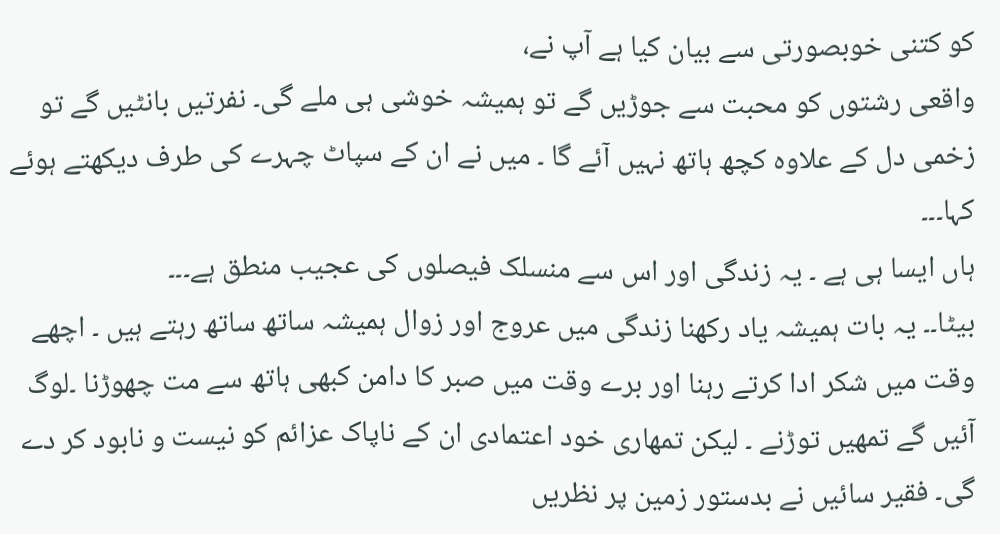کو کتنی خوبصورتی سے بیان کیا ہے آپ نے،
واقعی رشتوں کو محبت سے جوڑیں گے تو ہمیشہ خوشی ہی ملے گی۔ نفرتیں بانٹیں گے تو زخمی دل کے علاوہ کچھ ہاتھ نہیں آئے گا ۔ میں نے ان کے سپاٹ چہرے کی طرف دیکھتے ہوئے کہا۔۔۔
ہاں ایسا ہی ہے ۔ یہ زندگی اور اس سے منسلک فیصلوں کی عجیب منطق ہے۔۔۔
بیٹا۔۔ یہ بات ہمیشہ یاد رکھنا زندگی میں عروج اور زوال ہمیشہ ساتھ ساتھ رہتے ہیں ۔ اچھے وقت میں شکر ادا کرتے رہنا اور برے وقت میں صبر کا دامن کبھی ہاتھ سے مت چھوڑنا ۔لوگ آئیں گے تمھیں توڑنے ۔ لیکن تمھاری خود اعتمادی ان کے ناپاک عزائم کو نیست و نابود کر دے گی۔ فقیر سائیں نے بدستور زمین پر نظریں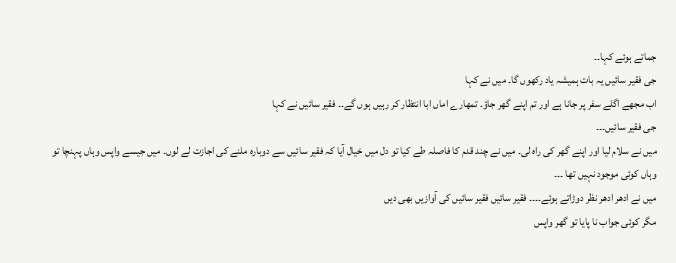جماتے ہوئے کہا۔۔
جی فقیر سائیں یہ بات ہمیشہ یاد رکھوں گا۔ میں نے کہا
اب مجھے اگلے سفر پر جانا ہے اور تم اپنے گھر جاؤ۔ تمھارے اماں ابا انتظار کر رہیں ہوں گے۔۔ فقیر سائیں نے کہا
جی فقیر سائیں۔۔۔
میں نے سلام لیا اور اپنے گھر کی راہ لی۔ میں نے چند قدم کا فاصلہ طے کیا تو دل میں خیال آیا کہ فقیر سائیں سے دوبارہ ملنے کی اجازت لے لوں۔ میں جیسے واپس وہاں پہنچا تو وہاں کوئی موجود نہیں تھا ۔۔۔
میں نے ادھر ادھر نظر دوڑاتے ہوئے۔۔۔۔ فقیر سائیں فقیر سائیں کی آوازیں بھی دیں
مگر کوئی جواب نا پایا تو گھر واپس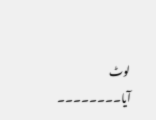لوٹ آیا۔۔۔۔۔۔۔۔